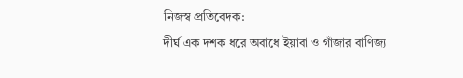নিজস্ব প্রতিবেদক:
দীর্ঘ এক দশক ধরে অবাধে ইয়াবা ও গাঁজার বাণিজ্য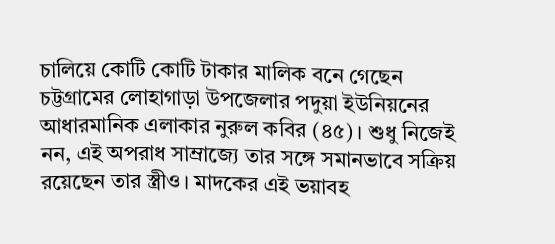চালিয়ে কোটি কোটি টাকার মালিক বনে গেছেন চট্টগ্রামের লোহাগাড়া উপজেলার পদুয়া ইউনিয়নের আধারমানিক এলাকার নুরুল কবির (৪৫)। শুধু নিজেই নন, এই অপরাধ সাম্রাজ্যে তার সঙ্গে সমানভাবে সক্রিয় রয়েছেন তার স্ত্রীও। মাদকের এই ভয়াবহ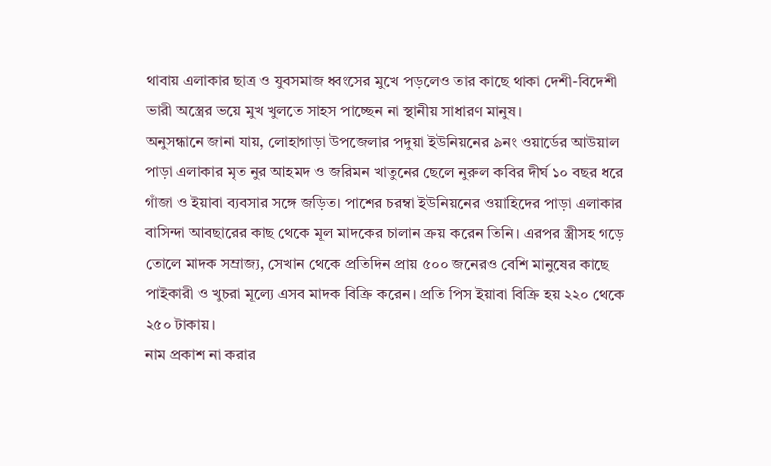থাবায় এলাকার ছাত্র ও যুবসমাজ ধ্বংসের মুখে পড়লেও তার কাছে থাকা দেশী-বিদেশী ভারী অস্ত্রের ভয়ে মুখ খুলতে সাহস পাচ্ছেন না স্থানীয় সাধারণ মানুষ।
অনুসন্ধানে জানা যায়, লোহাগাড়া উপজেলার পদুয়া ইউনিয়নের ৯নং ওয়ার্ডের আউয়াল পাড়া এলাকার মৃত নুর আহমদ ও জরিমন খাতুনের ছেলে নুরুল কবির দীর্ঘ ১০ বছর ধরে গাঁজা ও ইয়াবা ব্যবসার সঙ্গে জড়িত। পাশের চরম্বা ইউনিয়নের ওয়াহিদের পাড়া এলাকার বাসিন্দা আবছারের কাছ থেকে মূল মাদকের চালান ক্রয় করেন তিনি। এরপর স্ত্রীসহ গড়ে তোলে মাদক সম্রাজ্য, সেখান থেকে প্রতিদিন প্রায় ৫০০ জনেরও বেশি মানুষের কাছে পাইকারী ও খুচরা মূল্যে এসব মাদক বিক্রি করেন। প্রতি পিস ইয়াবা বিক্রি হয় ২২০ থেকে ২৫০ টাকায়।
নাম প্রকাশ না করার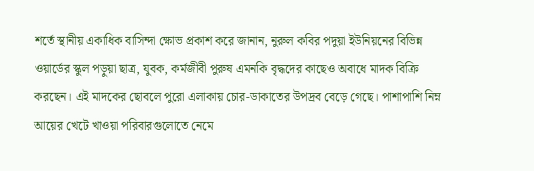শর্তে স্থানীয় একাধিক বাসিন্দা ক্ষোভ প্রকাশ করে জানান, নুরুল কবির পদুয়া ইউনিয়নের বিভিন্ন ওয়ার্ডের স্কুল পড়ুয়া ছাত্র, যুবক, কর্মজীবী পুরুষ এমনকি বৃদ্ধদের কাছেও অবাধে মাদক বিক্রি করছেন। এই মাদকের ছোবলে পুরো এলাকায় চোর-ডাকাতের উপদ্রব বেড়ে গেছে। পাশাপাশি নিম্ন আয়ের খেটে খাওয়া পরিবারগুলোতে নেমে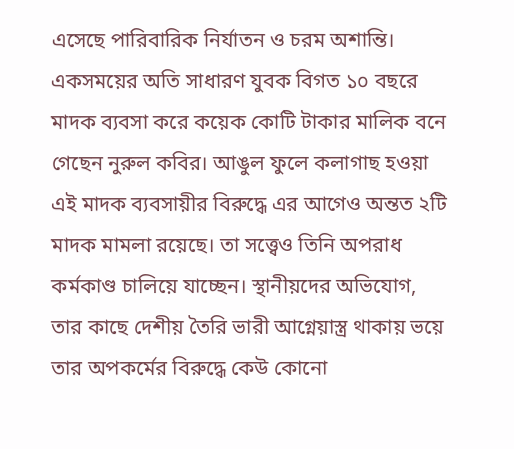এসেছে পারিবারিক নির্যাতন ও চরম অশান্তি।
একসময়ের অতি সাধারণ যুবক বিগত ১০ বছরে মাদক ব্যবসা করে কয়েক কোটি টাকার মালিক বনে গেছেন নুরুল কবির। আঙুল ফুলে কলাগাছ হওয়া এই মাদক ব্যবসায়ীর বিরুদ্ধে এর আগেও অন্তত ২টি মাদক মামলা রয়েছে। তা সত্ত্বেও তিনি অপরাধ কর্মকাণ্ড চালিয়ে যাচ্ছেন। স্থানীয়দের অভিযোগ, তার কাছে দেশীয় তৈরি ভারী আগ্নেয়াস্ত্র থাকায় ভয়ে তার অপকর্মের বিরুদ্ধে কেউ কোনো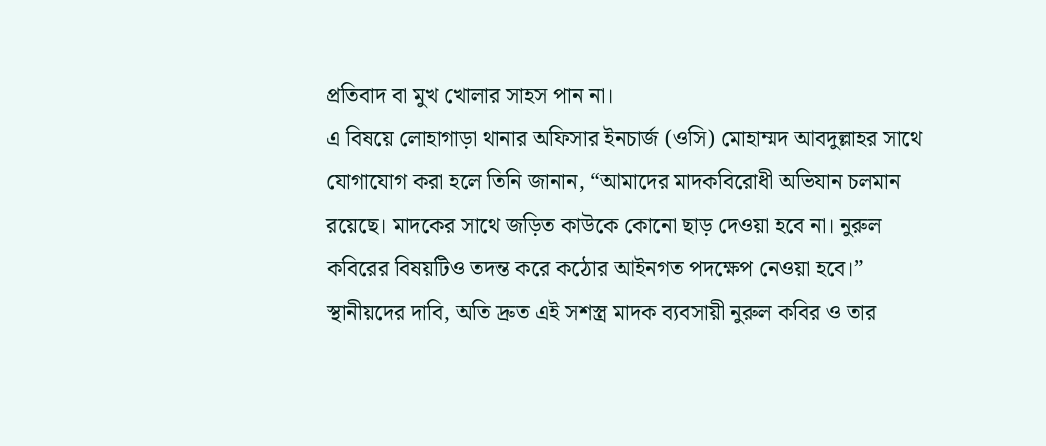প্রতিবাদ বা মুখ খোলার সাহস পান না।
এ বিষয়ে লোহাগাড়া থানার অফিসার ইনচার্জ (ওসি) মোহাম্মদ আবদুল্লাহর সাথে যোগাযোগ করা হলে তিনি জানান, “আমাদের মাদকবিরোধী অভিযান চলমান রয়েছে। মাদকের সাথে জড়িত কাউকে কোনো ছাড় দেওয়া হবে না। নুরুল কবিরের বিষয়টিও তদন্ত করে কঠোর আইনগত পদক্ষেপ নেওয়া হবে।”
স্থানীয়দের দাবি, অতি দ্রুত এই সশস্ত্র মাদক ব্যবসায়ী নুরুল কবির ও তার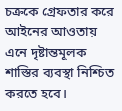চক্রকে গ্রেফতার করে আইনের আওতায় এনে দৃষ্টান্তমূলক শাস্তির ব্যবস্থা নিশ্চিত করতে হবে।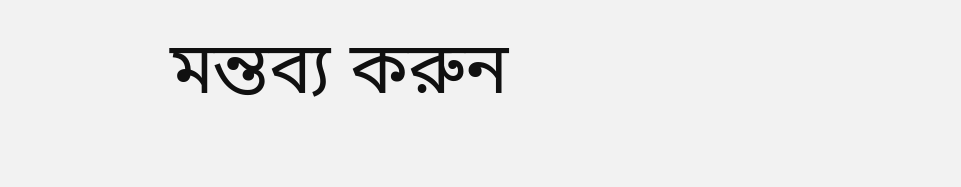মন্তব্য করুন